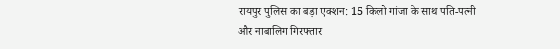रायपुर पुलिस का बड़ा एक्शन: 15 किलो गांजा के साथ पति-पत्नी और नाबालिग गिरफ्तार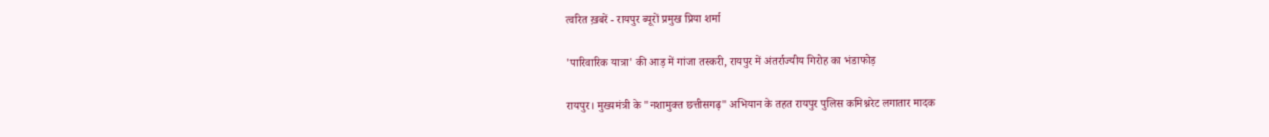त्वरित ख़बरें - रायपुर ब्यूरों प्रमुख प्रिया शर्मा

'पारिवारिक यात्रा' की आड़ में गांजा तस्करी, रायपुर में अंतर्राज्यीय गिरोह का भंडाफोड़

रायपुर। मुख्यमंत्री के "नशामुक्त छत्तीसगढ़" अभियान के तहत रायपुर पुलिस कमिश्नरेट लगातार मादक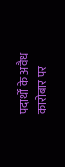पदार्थों के अवैध कारोबार पर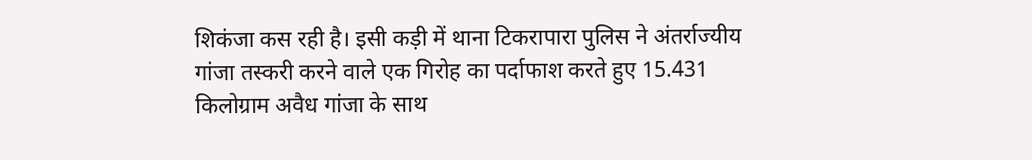शिकंजा कस रही है। इसी कड़ी में थाना टिकरापारा पुलिस ने अंतर्राज्यीय गांजा तस्करी करने वाले एक गिरोह का पर्दाफाश करते हुए 15.431 किलोग्राम अवैध गांजा के साथ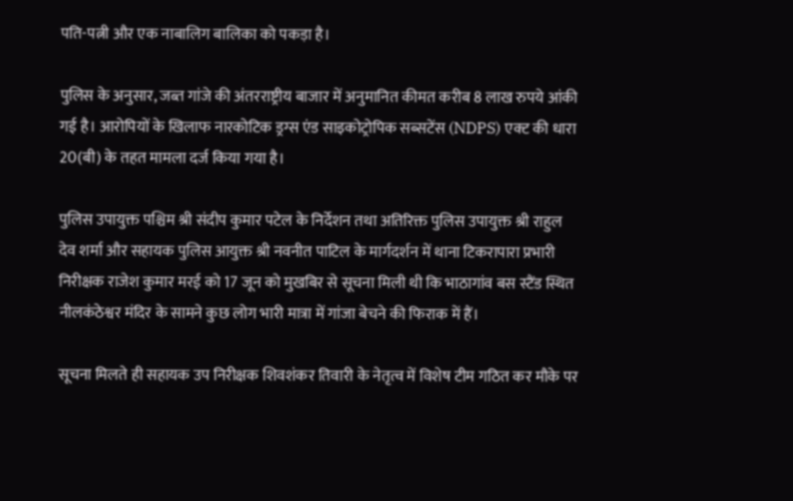पति-पत्नी और एक नाबालिग बालिका को पकड़ा है।

पुलिस के अनुसार, जब्त गांजे की अंतरराष्ट्रीय बाजार में अनुमानित कीमत करीब 8 लाख रुपये आंकी गई है। आरोपियों के खिलाफ नारकोटिक ड्रग्स एंड साइकोट्रोपिक सब्सटेंस (NDPS) एक्ट की धारा 20(बी) के तहत मामला दर्ज किया गया है।

पुलिस उपायुक्त पश्चिम श्री संदीप कुमार पटेल के निर्देशन तथा अतिरिक्त पुलिस उपायुक्त श्री राहुल देव शर्मा और सहायक पुलिस आयुक्त श्री नवनीत पाटिल के मार्गदर्शन में थाना टिकरापारा प्रभारी निरीक्षक राजेश कुमार मरई को 17 जून को मुखबिर से सूचना मिली थी कि भाठागांव बस स्टैंड स्थित नीलकंठेश्वर मंदिर के सामने कुछ लोग भारी मात्रा में गांजा बेचने की फिराक में हैं।

सूचना मिलते ही सहायक उप निरीक्षक शिवशंकर तिवारी के नेतृत्व में विशेष टीम गठित कर मौके पर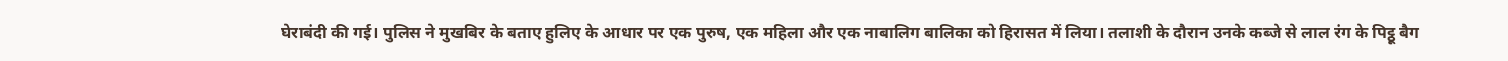घेराबंदी की गई। पुलिस ने मुखबिर के बताए हुलिए के आधार पर एक पुरुष, एक महिला और एक नाबालिग बालिका को हिरासत में लिया। तलाशी के दौरान उनके कब्जे से लाल रंग के पिट्ठू बैग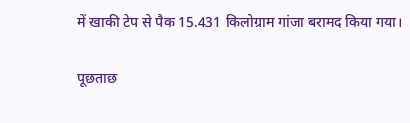में खाकी टेप से पैक 15.431 किलोग्राम गांजा बरामद किया गया।

पूछताछ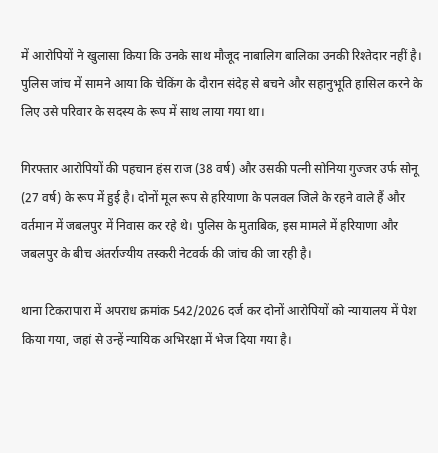में आरोपियों ने खुलासा किया कि उनके साथ मौजूद नाबालिग बालिका उनकी रिश्तेदार नहीं है। पुलिस जांच में सामने आया कि चेकिंग के दौरान संदेह से बचने और सहानुभूति हासिल करने के लिए उसे परिवार के सदस्य के रूप में साथ लाया गया था।

गिरफ्तार आरोपियों की पहचान हंस राज (38 वर्ष) और उसकी पत्नी सोनिया गुज्जर उर्फ सोनू (27 वर्ष) के रूप में हुई है। दोनों मूल रूप से हरियाणा के पलवल जिले के रहने वाले हैं और वर्तमान में जबलपुर में निवास कर रहे थे। पुलिस के मुताबिक, इस मामले में हरियाणा और जबलपुर के बीच अंतर्राज्यीय तस्करी नेटवर्क की जांच की जा रही है।

थाना टिकरापारा में अपराध क्रमांक 542/2026 दर्ज कर दोनों आरोपियों को न्यायालय में पेश किया गया, जहां से उन्हें न्यायिक अभिरक्षा में भेज दिया गया है।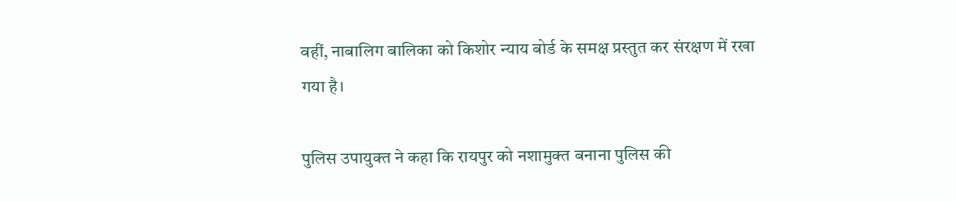वहीं, नाबालिग बालिका को किशोर न्याय बोर्ड के समक्ष प्रस्तुत कर संरक्षण में रखा गया है।

पुलिस उपायुक्त ने कहा कि रायपुर को नशामुक्त बनाना पुलिस की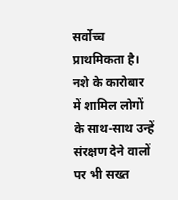सर्वोच्च प्राथमिकता है। नशे के कारोबार में शामिल लोगों के साथ-साथ उन्हें संरक्षण देने वालों पर भी सख्त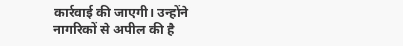कार्रवाई की जाएगी। उन्होंने नागरिकों से अपील की है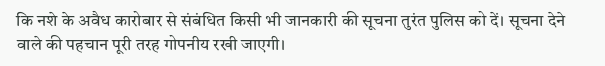कि नशे के अवैध कारोबार से संबंधित किसी भी जानकारी की सूचना तुरंत पुलिस को दें। सूचना देने वाले की पहचान पूरी तरह गोपनीय रखी जाएगी।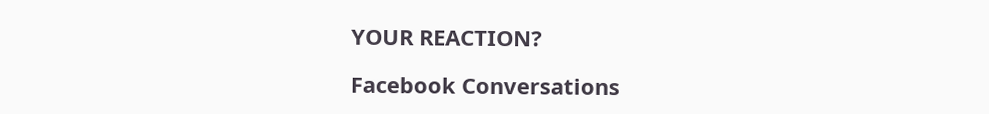YOUR REACTION?

Facebook Conversations